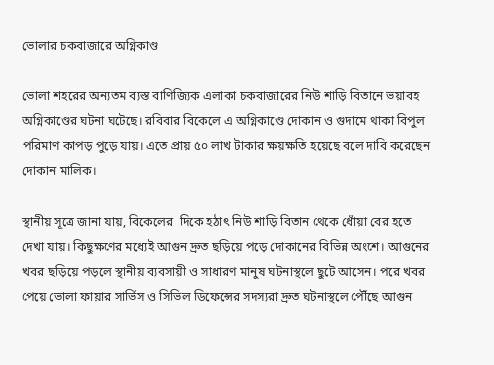ভোলার চকবাজারে অগ্নিকাণ্ড

ভোলা শহরের অন্যতম ব্যস্ত বাণিজ্যিক এলাকা চকবাজারের নিউ শাড়ি বিতানে ভয়াবহ অগ্নিকাণ্ডের ঘটনা ঘটেছে। রবিবার বিকেলে এ অগ্নিকাণ্ডে দোকান ও গুদামে থাকা বিপুল পরিমাণ কাপড় পুড়ে যায়। এতে প্রায় ৫০ লাখ টাকার ক্ষয়ক্ষতি হয়েছে বলে দাবি করেছেন দোকান মালিক।

স্থানীয় সূত্রে জানা যায়, বিকেলের  দিকে হঠাৎ নিউ শাড়ি বিতান থেকে ধোঁয়া বের হতে দেখা যায়। কিছুক্ষণের মধ্যেই আগুন দ্রুত ছড়িয়ে পড়ে দোকানের বিভিন্ন অংশে। আগুনের খবর ছড়িয়ে পড়লে স্থানীয় ব্যবসায়ী ও সাধারণ মানুষ ঘটনাস্থলে ছুটে আসেন। পরে খবর পেয়ে ভোলা ফায়ার সার্ভিস ও সিভিল ডিফেন্সের সদস্যরা দ্রুত ঘটনাস্থলে পৌঁছে আগুন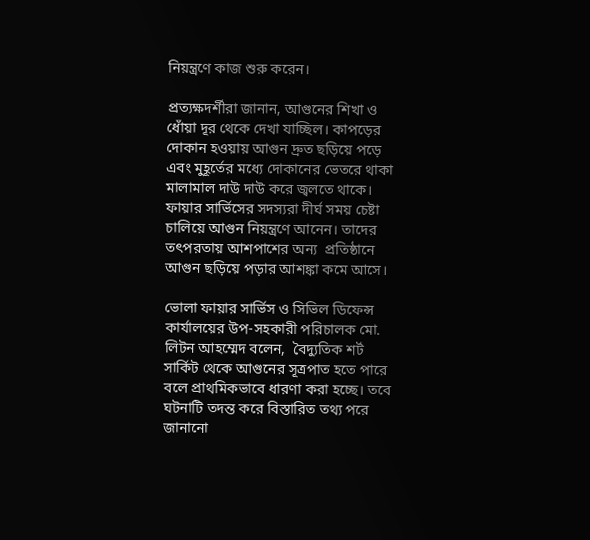নিয়ন্ত্রণে কাজ শুরু করেন।

প্রত্যক্ষদর্শীরা জানান, আগুনের শিখা ও ধোঁয়া দূর থেকে দেখা যাচ্ছিল। কাপড়ের দোকান হওয়ায় আগুন দ্রুত ছড়িয়ে পড়ে এবং মুহূর্তের মধ্যে দোকানের ভেতরে থাকা মালামাল দাউ দাউ করে জ্বলতে থাকে। ফায়ার সার্ভিসের সদস্যরা দীর্ঘ সময় চেষ্টা চালিয়ে আগুন নিয়ন্ত্রণে আনেন। তাদের তৎপরতায় আশপাশের অন্য  প্রতিষ্ঠানে আগুন ছড়িয়ে পড়ার আশঙ্কা কমে আসে।

ভোলা ফায়ার সার্ভিস ও সিভিল ডিফেন্স কার্যালয়ের উপ-সহকারী পরিচালক মো. লিটন আহম্মেদ বলেন,  বৈদ্যুতিক শর্ট সার্কিট থেকে আগুনের সূত্রপাত হতে পারে বলে প্রাথমিকভাবে ধারণা করা হচ্ছে। তবে ঘটনাটি তদন্ত করে বিস্তারিত তথ্য পরে জানানো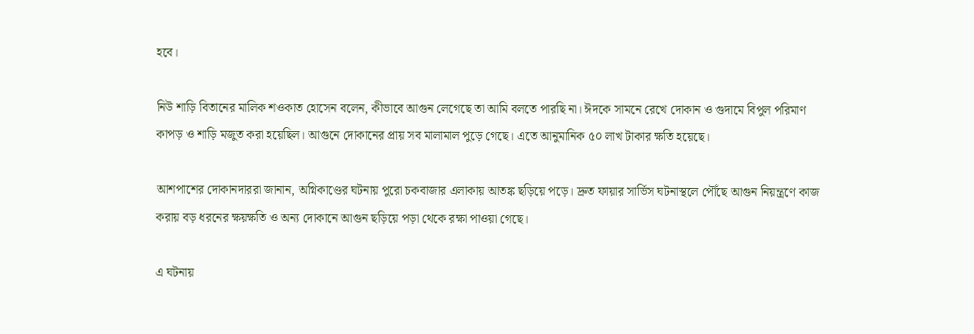হবে।

নিউ শাড়ি বিতানের মালিক শওকাত হোসেন বলেন, কীভাবে আগুন লেগেছে তা আমি বলতে পারছি না। ঈদকে সামনে রেখে দোকান ও গুদামে বিপুল পরিমাণ কাপড় ও শাড়ি মজুত করা হয়েছিল। আগুনে দোকানের প্রায় সব মালামাল পুড়ে গেছে। এতে আনুমানিক ৫০ লাখ টাকার ক্ষতি হয়েছে।

আশপাশের দোকানদাররা জানান, অগ্নিকাণ্ডের ঘটনায় পুরো চকবাজার এলাকায় আতঙ্ক ছড়িয়ে পড়ে। দ্রুত ফায়ার সার্ভিস ঘটনাস্থলে পৌঁছে আগুন নিয়ন্ত্রণে কাজ করায় বড় ধরনের ক্ষয়ক্ষতি ও অন্য দোকানে আগুন ছড়িয়ে পড়া থেকে রক্ষা পাওয়া গেছে।

এ ঘটনায়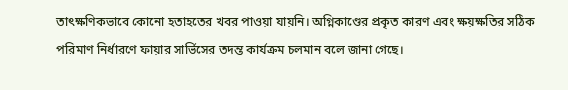তাৎক্ষণিকভাবে কোনো হতাহতের খবর পাওয়া যায়নি। অগ্নিকাণ্ডের প্রকৃত কারণ এবং ক্ষয়ক্ষতির সঠিক পরিমাণ নির্ধারণে ফায়ার সার্ভিসের তদন্ত কার্যক্রম চলমান বলে জানা গেছে।